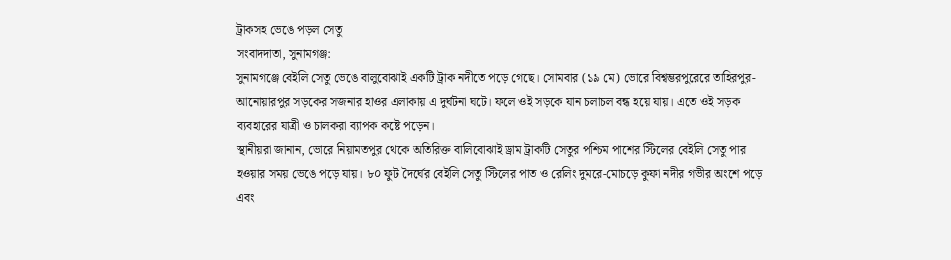ট্রাকসহ ভেঙে পড়ল সেতু
সংবাদদাতা, সুনামগঞ্জ:
সুনামগঞ্জে বেইলি সেতু ভেঙে বালুবোঝাই একটি ট্রাক নদীতে পড়ে গেছে। সোমবার (১৯ মে) ভোরে বিশ্বম্ভরপুরেরে তাহিরপুর-আনোয়ারপুর সড়কের সজনার হাওর এলাকায় এ দুর্ঘটনা ঘটে। ফলে ওই সড়কে যান চলাচল বন্ধ হয়ে যায়। এতে ওই সড়ক ব্যবহারের যাত্রী ও চালকরা ব্যাপক কষ্টে পড়েন।
স্থানীয়রা জানান, ভোরে নিয়ামতপুর থেকে অতিরিক্ত বালিবোঝাই ড্রাম ট্রাকটি সেতুর পশ্চিম পাশের স্টিলের বেইলি সেতু পার হওয়ার সময় ভেঙে পড়ে যায়। ৮০ ফুট দৈর্ঘের বেইলি সেতু স্টিলের পাত ও রেলিং দুমরে-মোচড়ে কুফা নদীর গভীর অংশে পড়ে এবং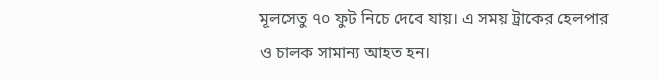মূলসেতু ৭০ ফুট নিচে দেবে যায়। এ সময় ট্রাকের হেলপার ও চালক সামান্য আহত হন।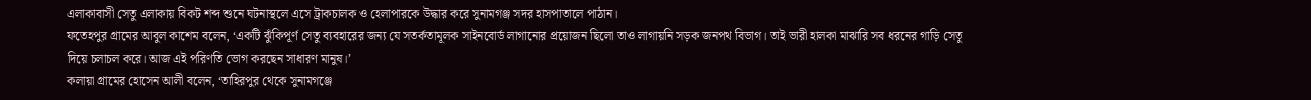এলাকাবাসী সেতু এলাকায় বিকট শব্দ শুনে ঘটনাস্থলে এসে ট্রাকচালক ও হেলাপারকে উদ্ধার করে সুনামগঞ্জ সদর হাসপাতালে পাঠান।
ফতেহপুর গ্রামের আবুল কাশেম বলেন, ‘একটি ঝুঁকিপূর্ণ সেতু ব্যবহারের জন্য যে সতর্কতামূলক সাইনবোর্ড লাগানোর প্রয়োজন ছিলো তাও লাগায়নি সড়ক জনপথ বিভাগ। তাই ভারী হালকা মাঝারি সব ধরনের গাড়ি সেতু দিয়ে চলাচল করে। আজ এই পরিণতি ভোগ করছেন সাধারণ মানুষ।’
কলায়া গ্রামের হোসেন আলী বলেন, ‘তাহিরপুর থেকে সুনামগঞ্জে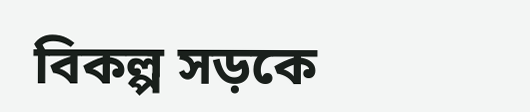বিকল্প সড়কে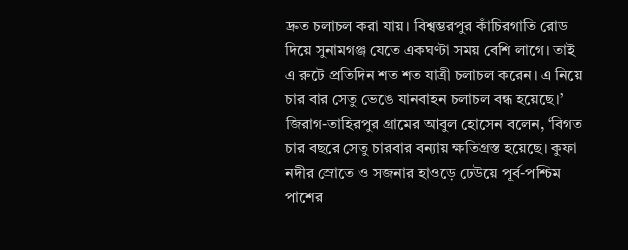দ্রুত চলাচল করা যায়। বিশ্বম্ভরপুর কাঁচিরগাতি রোড দিয়ে সুনামগঞ্জ যেতে একঘণ্টা সময় বেশি লাগে। তাই এ রুটে প্রতিদিন শত শত যাত্রী চলাচল করেন। এ নিয়ে চার বার সেতু ভেঙে যানবাহন চলাচল বন্ধ হয়েছে।’
জিরাগ-তাহিরপুর গ্রামের আবুল হোসেন বলেন, ‘বিগত চার বছরে সেতু চারবার বন্যায় ক্ষতিগ্রস্ত হয়েছে। কুফা নদীর স্রোতে ও সজনার হাওড়ে ঢেউয়ে পূর্ব-পশ্চিম পাশের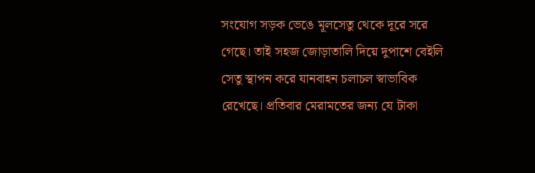সংযোগ সড়ক ভেঙে মূলসেতু থেকে দূরে সরে গেছে। তাই সহজ জোড়াতালি দিয়ে দুপাশে বেইলি সেতু স্থাপন করে যানবাহন চলাচল স্বাভাবিক রেখেছে। প্রতিবার মেরামতের জন্য যে টাকা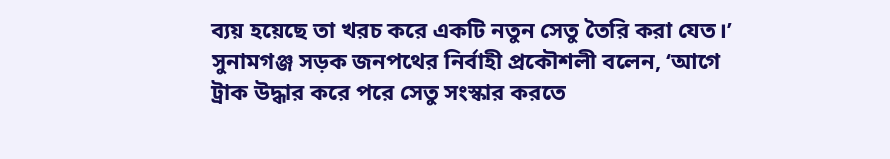ব্যয় হয়েছে তা খরচ করে একটি নতুন সেতু তৈরি করা যেত।’
সুনামগঞ্জ সড়ক জনপথের নির্বাহী প্রকৌশলী বলেন, ‘আগে ট্রাক উদ্ধার করে পরে সেতু সংস্কার করতে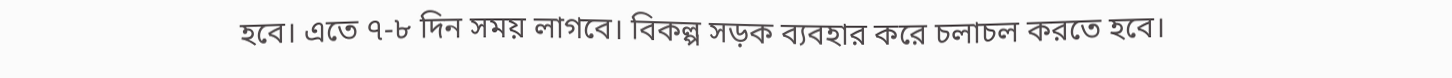হবে। এতে ৭-৮ দিন সময় লাগবে। বিকল্প সড়ক ব্যবহার করে চলাচল করতে হবে।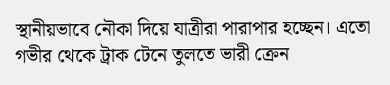স্থানীয়ভাবে নৌকা দিয়ে যাত্রীরা পারাপার হচ্ছেন। এতো গভীর থেকে ট্রাক টেনে তুলতে ভারী ক্রেন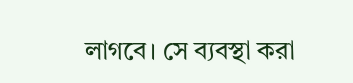লাগবে। সে ব্যবস্থা করা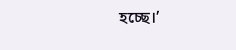হচ্ছে।’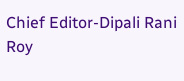Chief Editor-Dipali Rani Roy